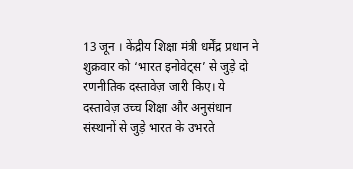13 जून । केंद्रीय शिक्षा मंत्री धर्मेंद्र प्रधान ने शुक्रवार को ‘भारत इनोवेट्स’ से जुड़े दो रणनीतिक दस्तावेज़ जारी किए। ये दस्तावेज़ उच्च शिक्षा और अनुसंधान संस्थानों से जुड़े भारत के उभरते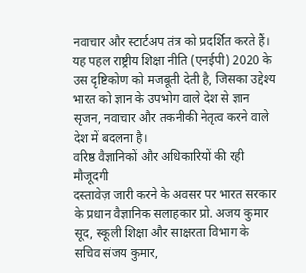नवाचार और स्टार्टअप तंत्र को प्रदर्शित करते हैं। यह पहल राष्ट्रीय शिक्षा नीति (एनईपी) 2020 के उस दृष्टिकोण को मजबूती देती है, जिसका उद्देश्य भारत को ज्ञान के उपभोग वाले देश से ज्ञान सृजन, नवाचार और तकनीकी नेतृत्व करने वाले देश में बदलना है।
वरिष्ठ वैज्ञानिकों और अधिकारियों की रही मौजूदगी
दस्तावेज़ जारी करने के अवसर पर भारत सरकार के प्रधान वैज्ञानिक सलाहकार प्रो. अजय कुमार सूद, स्कूली शिक्षा और साक्षरता विभाग के सचिव संजय कुमार,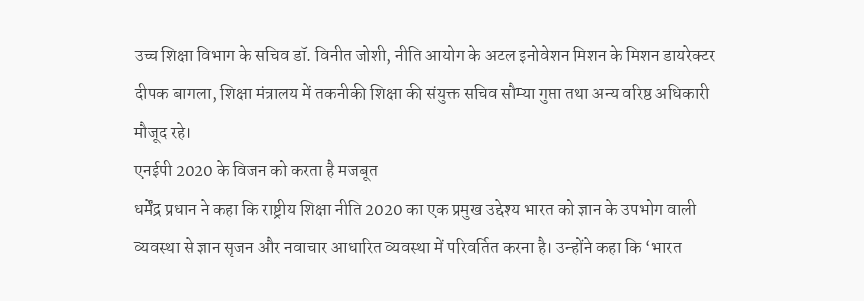उच्च शिक्षा विभाग के सचिव डॉ. विनीत जोशी, नीति आयोग के अटल इनोवेशन मिशन के मिशन डायरेक्टर दीपक बागला, शिक्षा मंत्रालय में तकनीकी शिक्षा की संयुक्त सचिव सौम्या गुप्ता तथा अन्य वरिष्ठ अधिकारी मौजूद रहे।
एनईपी 2020 के विजन को करता है मजबूत
धर्मेंद्र प्रधान ने कहा कि राष्ट्रीय शिक्षा नीति 2020 का एक प्रमुख उद्देश्य भारत को ज्ञान के उपभोग वाली व्यवस्था से ज्ञान सृजन और नवाचार आधारित व्यवस्था में परिवर्तित करना है। उन्होंने कहा कि ‘भारत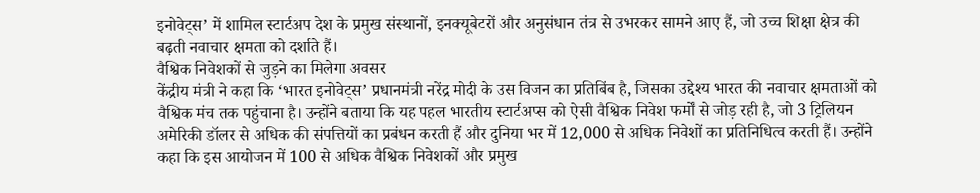इनोवेट्स’ में शामिल स्टार्टअप देश के प्रमुख संस्थानों, इनक्यूबेटरों और अनुसंधान तंत्र से उभरकर सामने आए हैं, जो उच्च शिक्षा क्षेत्र की बढ़ती नवाचार क्षमता को दर्शाते हैं।
वैश्विक निवेशकों से जुड़ने का मिलेगा अवसर
केंद्रीय मंत्री ने कहा कि ‘भारत इनोवेट्स’ प्रधानमंत्री नरेंद्र मोदी के उस विजन का प्रतिबिंब है, जिसका उद्देश्य भारत की नवाचार क्षमताओं को वैश्विक मंच तक पहुंचाना है। उन्होंने बताया कि यह पहल भारतीय स्टार्टअप्स को ऐसी वैश्विक निवेश फर्मों से जोड़ रही है, जो 3 ट्रिलियन अमेरिकी डॉलर से अधिक की संपत्तियों का प्रबंधन करती हैं और दुनिया भर में 12,000 से अधिक निवेशों का प्रतिनिधित्व करती हैं। उन्होंने कहा कि इस आयोजन में 100 से अधिक वैश्विक निवेशकों और प्रमुख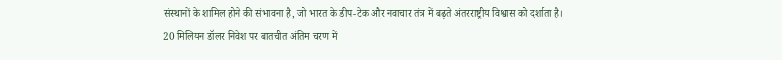संस्थानों के शामिल होने की संभावना है, जो भारत के डीप-टेक और नवाचार तंत्र में बढ़ते अंतरराष्ट्रीय विश्वास को दर्शाता है।
20 मिलियन डॉलर निवेश पर बातचीत अंतिम चरण में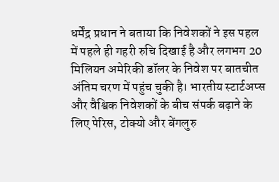धर्मेंद्र प्रधान ने बताया कि निवेशकों ने इस पहल में पहले ही गहरी रुचि दिखाई है और लगभग 20 मिलियन अमेरिकी डॉलर के निवेश पर बातचीत अंतिम चरण में पहुंच चुकी है। भारतीय स्टार्टअप्स और वैश्विक निवेशकों के बीच संपर्क बढ़ाने के लिए पेरिस, टोक्यो और बेंगलुरु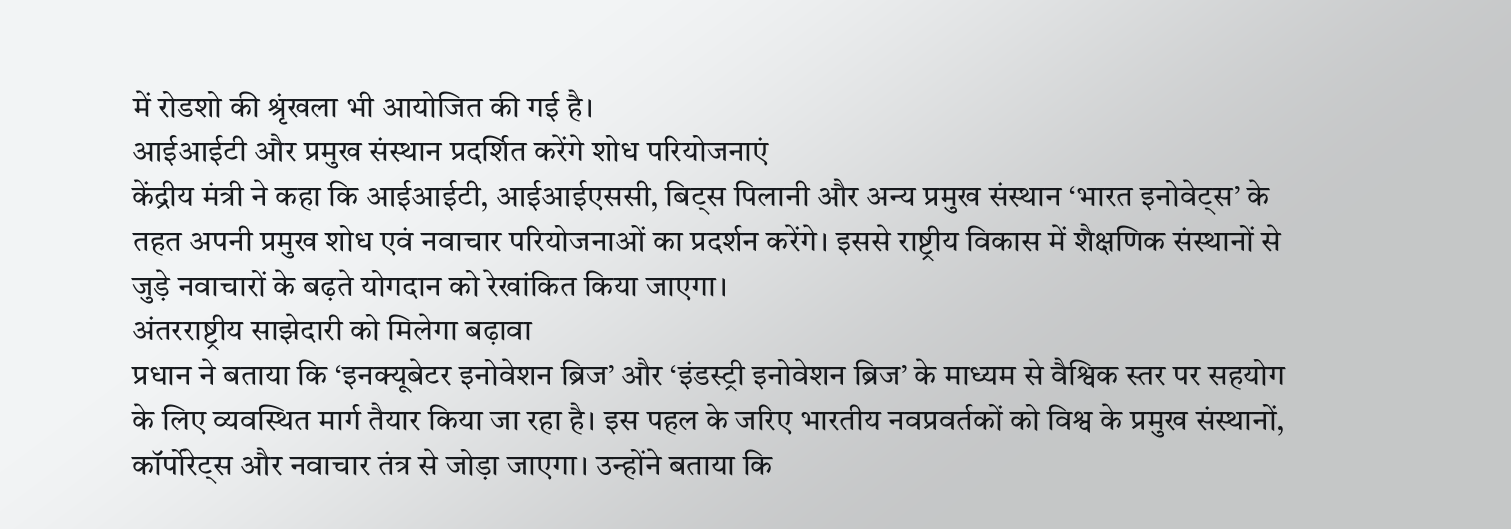में रोडशो की श्रृंखला भी आयोजित की गई है।
आईआईटी और प्रमुख संस्थान प्रदर्शित करेंगे शोध परियोजनाएं
केंद्रीय मंत्री ने कहा कि आईआईटी, आईआईएससी, बिट्स पिलानी और अन्य प्रमुख संस्थान ‘भारत इनोवेट्स’ के तहत अपनी प्रमुख शोध एवं नवाचार परियोजनाओं का प्रदर्शन करेंगे। इससे राष्ट्रीय विकास में शैक्षणिक संस्थानों से जुड़े नवाचारों के बढ़ते योगदान को रेखांकित किया जाएगा।
अंतरराष्ट्रीय साझेदारी को मिलेगा बढ़ावा
प्रधान ने बताया कि ‘इनक्यूबेटर इनोवेशन ब्रिज’ और ‘इंडस्ट्री इनोवेशन ब्रिज’ के माध्यम से वैश्विक स्तर पर सहयोग के लिए व्यवस्थित मार्ग तैयार किया जा रहा है। इस पहल के जरिए भारतीय नवप्रवर्तकों को विश्व के प्रमुख संस्थानों, कॉर्पोरेट्स और नवाचार तंत्र से जोड़ा जाएगा। उन्होंने बताया कि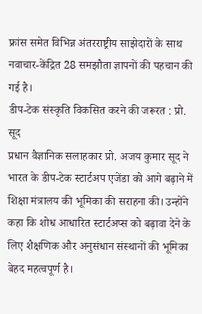फ्रांस समेत विभिन्न अंतरराष्ट्रीय साझेदारों के साथ नवाचार-केंद्रित 28 समझौता ज्ञापनों की पहचान की गई है।
डीप-टेक संस्कृति विकसित करने की जरूरत : प्रो. सूद
प्रधान वैज्ञानिक सलाहकार प्रो. अजय कुमार सूद ने भारत के डीप-टेक स्टार्टअप एजेंडा को आगे बढ़ाने में शिक्षा मंत्रालय की भूमिका की सराहना की। उन्होंने कहा कि शोध आधारित स्टार्टअप्स को बढ़ावा देने के लिए शैक्षणिक और अनुसंधान संस्थानों की भूमिका बेहद महत्वपूर्ण है।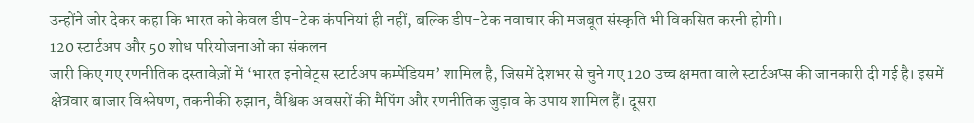उन्होंने जोर देकर कहा कि भारत को केवल डीप-टेक कंपनियां ही नहीं, बल्कि डीप-टेक नवाचार की मजबूत संस्कृति भी विकसित करनी होगी।
120 स्टार्टअप और 50 शोध परियोजनाओं का संकलन
जारी किए गए रणनीतिक दस्तावेज़ों में ‘भारत इनोवेट्स स्टार्टअप कम्पेंडियम’ शामिल है, जिसमें देशभर से चुने गए 120 उच्च क्षमता वाले स्टार्टअप्स की जानकारी दी गई है। इसमें क्षेत्रवार बाजार विश्लेषण, तकनीकी रुझान, वैश्विक अवसरों की मैपिंग और रणनीतिक जुड़ाव के उपाय शामिल हैं। दूसरा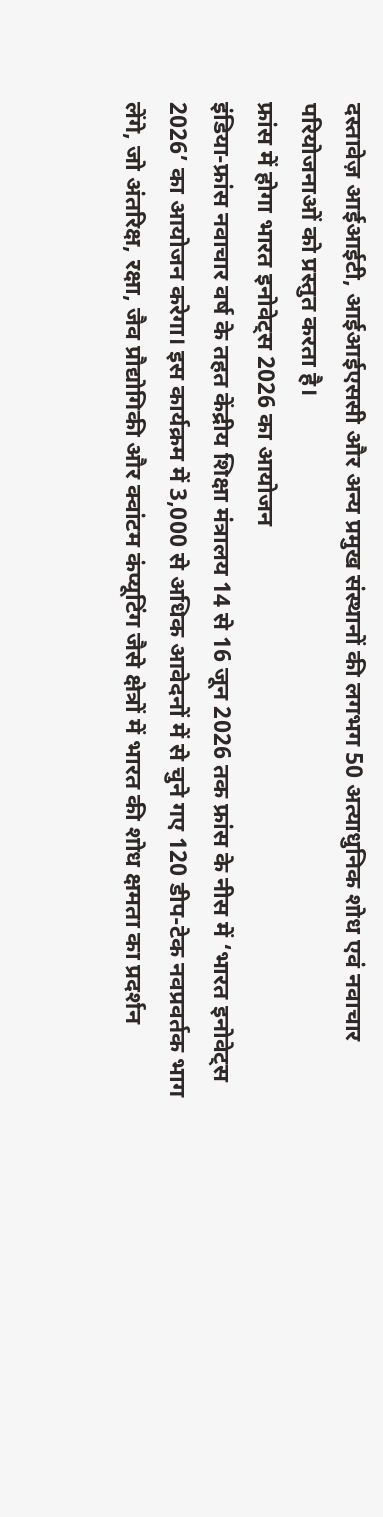दस्तावेज़ आईआईटी, आईआईएससी और अन्य प्रमुख संस्थानों की लगभग 50 अत्याधुनिक शोध एवं नवाचार परियोजनाओं को प्रस्तुत करता है।
फ्रांस में होगा भारत इनोवेट्स 2026 का आयोजन
इंडिया-फ्रांस नवाचार वर्ष के तहत केंद्रीय शिक्षा मंत्रालय 14 से 16 जून 2026 तक फ्रांस के नीस में ‘भारत इनोवेट्स 2026’ का आयोजन करेगा। इस कार्यक्रम में 3,000 से अधिक आवेदनों में से चुने गए 120 डीप-टेक नवप्रवर्तक भाग लेंगे, जो अंतरिक्ष, रक्षा, जैव प्रौद्योगिकी और क्वांटम कंप्यूटिंग जैसे क्षेत्रों में भारत की शोध क्षमता का प्रदर्शन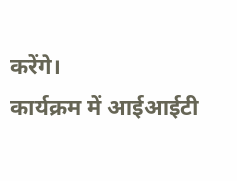करेंगे।
कार्यक्रम में आईआईटी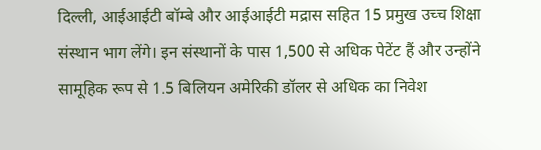दिल्ली, आईआईटी बॉम्बे और आईआईटी मद्रास सहित 15 प्रमुख उच्च शिक्षा संस्थान भाग लेंगे। इन संस्थानों के पास 1,500 से अधिक पेटेंट हैं और उन्होंने सामूहिक रूप से 1.5 बिलियन अमेरिकी डॉलर से अधिक का निवेश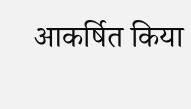आकर्षित किया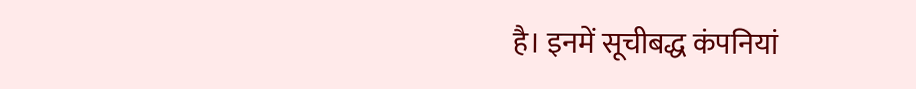है। इनमें सूचीबद्ध कंपनियां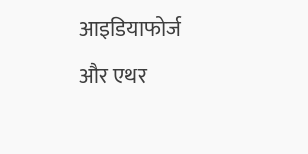आइडियाफोर्ज और एथर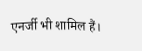एनर्जी भी शामिल हैं।